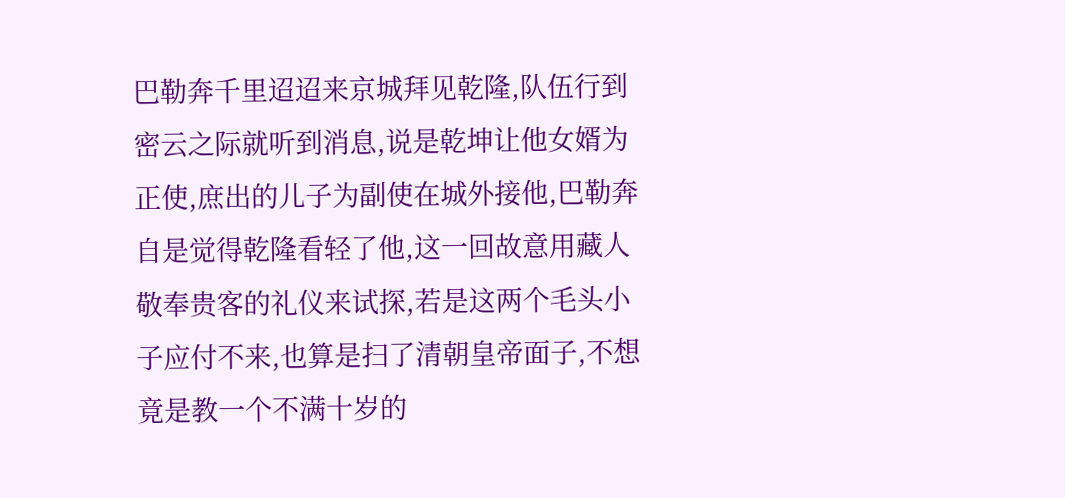巴勒奔千里迢迢来京城拜见乾隆,队伍行到密云之际就听到消息,说是乾坤让他女婿为正使,庶出的儿子为副使在城外接他,巴勒奔自是觉得乾隆看轻了他,这一回故意用藏人敬奉贵客的礼仪来试探,若是这两个毛头小子应付不来,也算是扫了清朝皇帝面子,不想竟是教一个不满十岁的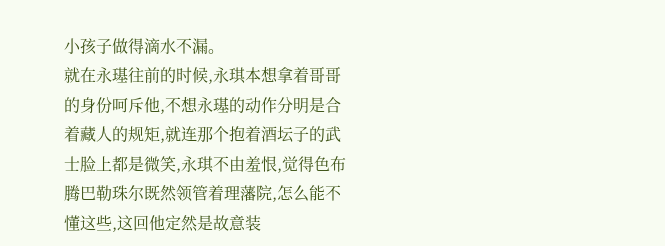小孩子做得滴水不漏。
就在永璂往前的时候,永琪本想拿着哥哥的身份呵斥他,不想永璂的动作分明是合着藏人的规矩,就连那个抱着酒坛子的武士脸上都是微笑,永琪不由羞恨,觉得色布腾巴勒珠尔既然领管着理藩院,怎么能不懂这些,这回他定然是故意装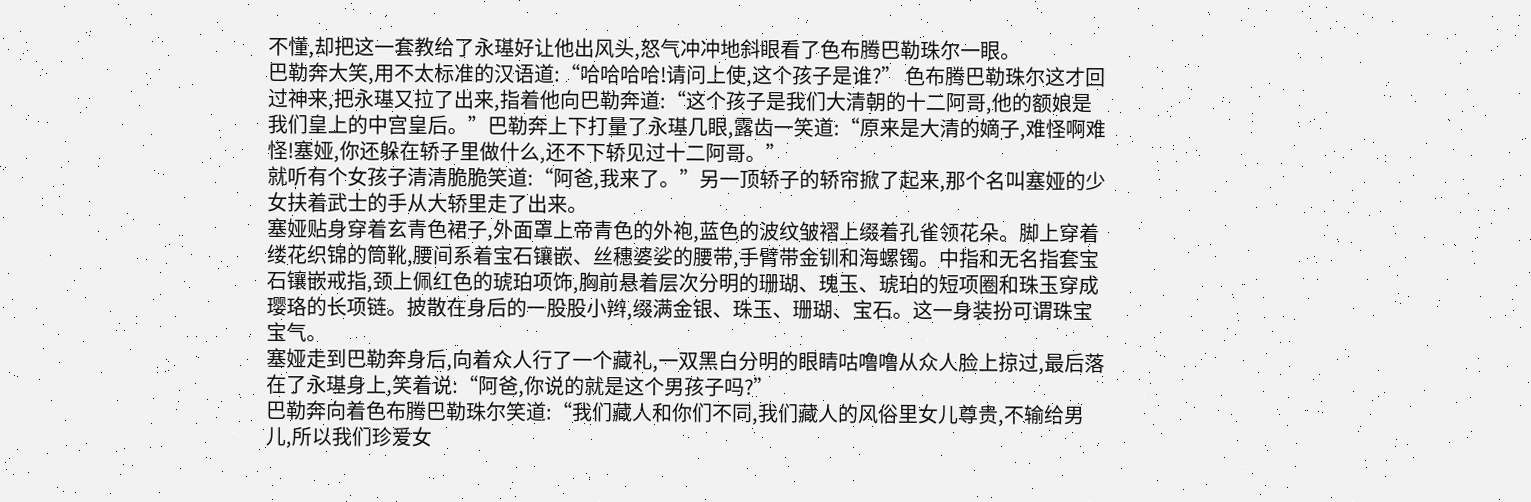不懂,却把这一套教给了永璂好让他出风头,怒气冲冲地斜眼看了色布腾巴勒珠尔一眼。
巴勒奔大笑,用不太标准的汉语道:“哈哈哈哈!请问上使,这个孩子是谁?” 色布腾巴勒珠尔这才回过神来,把永璂又拉了出来,指着他向巴勒奔道:“这个孩子是我们大清朝的十二阿哥,他的额娘是我们皇上的中宫皇后。”巴勒奔上下打量了永璂几眼,露齿一笑道:“原来是大清的嫡子,难怪啊难怪!塞娅,你还躲在轿子里做什么,还不下轿见过十二阿哥。”
就听有个女孩子清清脆脆笑道:“阿爸,我来了。”另一顶轿子的轿帘掀了起来,那个名叫塞娅的少女扶着武士的手从大轿里走了出来。
塞娅贴身穿着玄青色裙子,外面罩上帝青色的外袍,蓝色的波纹皱褶上缀着孔雀领花朵。脚上穿着缕花织锦的筒靴,腰间系着宝石镶嵌、丝穗婆娑的腰带,手臂带金钏和海螺镯。中指和无名指套宝石镶嵌戒指,颈上佩红色的琥珀项饰,胸前悬着层次分明的珊瑚、瑰玉、琥珀的短项圈和珠玉穿成璎珞的长项链。披散在身后的一股股小辫,缀满金银、珠玉、珊瑚、宝石。这一身装扮可谓珠宝宝气。
塞娅走到巴勒奔身后,向着众人行了一个藏礼,一双黑白分明的眼睛咕噜噜从众人脸上掠过,最后落在了永璂身上,笑着说:“阿爸,你说的就是这个男孩子吗?”
巴勒奔向着色布腾巴勒珠尔笑道:“我们藏人和你们不同,我们藏人的风俗里女儿尊贵,不输给男儿,所以我们珍爱女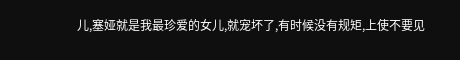儿,塞娅就是我最珍爱的女儿,就宠坏了,有时候没有规矩,上使不要见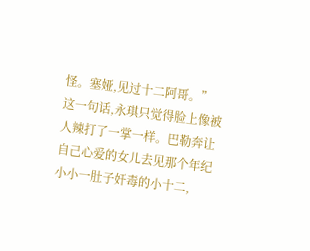怪。塞娅,见过十二阿哥。”
这一句话,永琪只觉得脸上像被人辣打了一掌一样。巴勒奔让自己心爱的女儿去见那个年纪小小一肚子奸毒的小十二,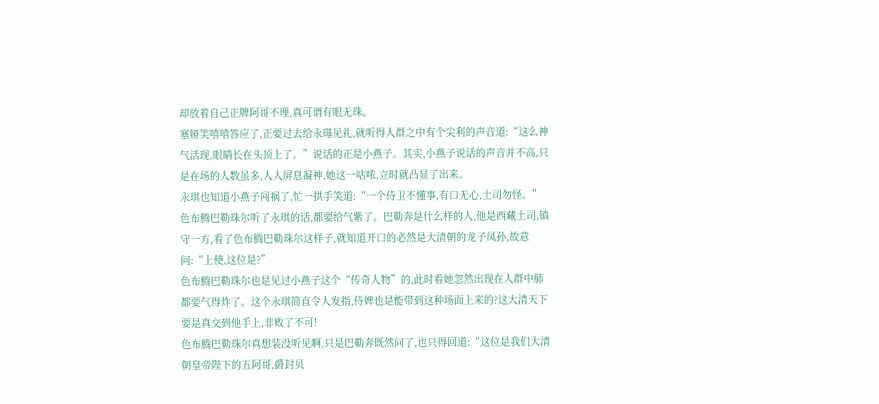却放着自己正牌阿哥不理,真可谓有眼无珠。
塞娅笑嘻嘻答应了,正要过去给永璂见礼,就听得人群之中有个尖利的声音道:“这么神气活现,眼睛长在头顶上了。”说话的正是小燕子。其实,小燕子说话的声音并不高,只是在场的人数虽多,人人屏息凝神,她这一咕哝,立时就凸显了出来。
永琪也知道小燕子闯祸了,忙一拱手笑道:“一个侍卫不懂事,有口无心,土司勿怪。”色布腾巴勒珠尔听了永琪的话,都要给气紫了。巴勒奔是什么样的人,他是西藏土司,镇守一方,看了色布腾巴勒珠尔这样子,就知道开口的必然是大清朝的龙子凤孙,故意问:“上使,这位是?”
色布腾巴勒珠尔也是见过小燕子这个“传奇人物”的,此时看她忽然出现在人群中肺都要气得炸了。这个永琪简直令人发指,侍婢也是能带到这种场面上来的?这大清天下要是真交到他手上,非败了不可!
色布腾巴勒珠尔真想装没听见啊,只是巴勒奔既然问了,也只得回道:“这位是我们大清朝皇帝陛下的五阿哥,爵封贝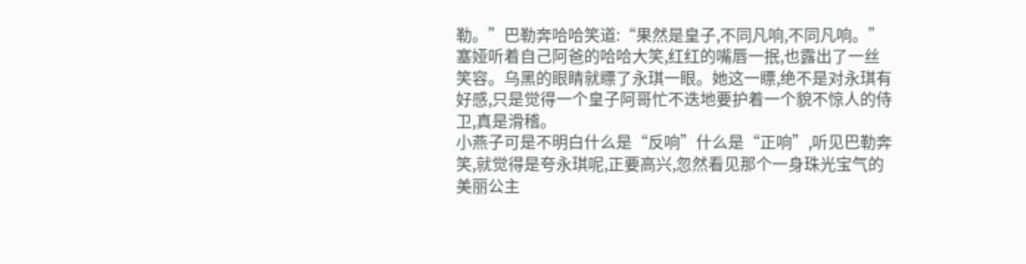勒。”巴勒奔哈哈笑道:“果然是皇子,不同凡响,不同凡响。”塞娅听着自己阿爸的哈哈大笑,红红的嘴唇一抿,也露出了一丝笑容。乌黑的眼睛就瞟了永琪一眼。她这一瞟,绝不是对永琪有好感,只是觉得一个皇子阿哥忙不迭地要护着一个貌不惊人的侍卫,真是滑稽。
小燕子可是不明白什么是“反响”什么是“正响”,听见巴勒奔笑,就觉得是夸永琪呢,正要高兴,忽然看见那个一身珠光宝气的美丽公主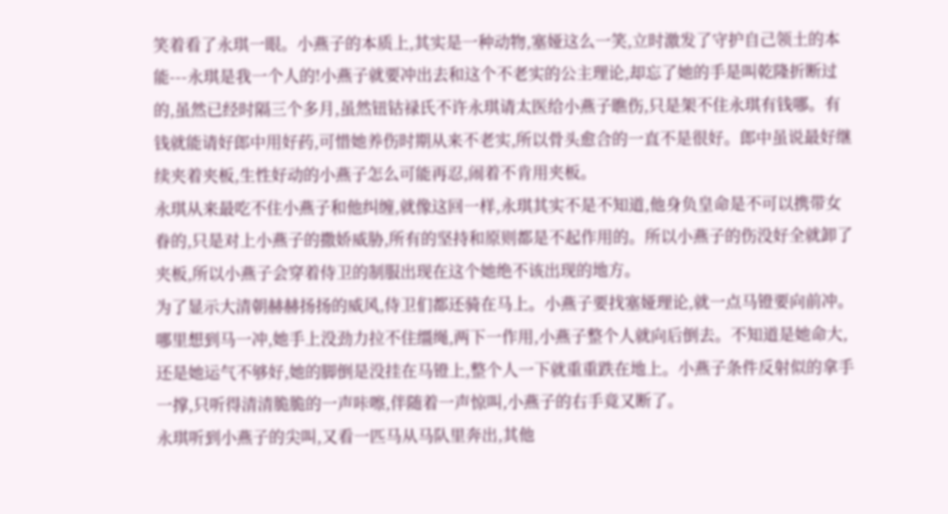笑着看了永琪一眼。小燕子的本质上,其实是一种动物,塞娅这么一笑,立时激发了守护自己领土的本能---永琪是我一个人的!小燕子就要冲出去和这个不老实的公主理论,却忘了她的手是叫乾隆折断过的,虽然已经时隔三个多月,虽然钮钴禄氏不许永琪请太医给小燕子瞧伤,只是架不住永琪有钱哪。有钱就能请好郎中用好药,可惜她养伤时期从来不老实,所以骨头愈合的一直不是很好。郎中虽说最好继续夹着夹板,生性好动的小燕子怎么可能再忍,闹着不肯用夹板。
永琪从来最吃不住小燕子和他纠缠,就像这回一样,永琪其实不是不知道,他身负皇命是不可以携带女眷的,只是对上小燕子的撒娇威胁,所有的坚持和原则都是不起作用的。所以小燕子的伤没好全就卸了夹板,所以小燕子会穿着侍卫的制服出现在这个她绝不该出现的地方。
为了显示大清朝赫赫扬扬的威风,侍卫们都还骑在马上。小燕子要找塞娅理论,就一点马镫要向前冲。哪里想到马一冲,她手上没劲力拉不住缰绳,两下一作用,小燕子整个人就向后倒去。不知道是她命大,还是她运气不够好,她的脚倒是没挂在马镫上,整个人一下就重重跌在地上。小燕子条件反射似的拿手一撑,只听得清清脆脆的一声咔嚓,伴随着一声惊叫,小燕子的右手竟又断了。
永琪听到小燕子的尖叫,又看一匹马从马队里奔出,其他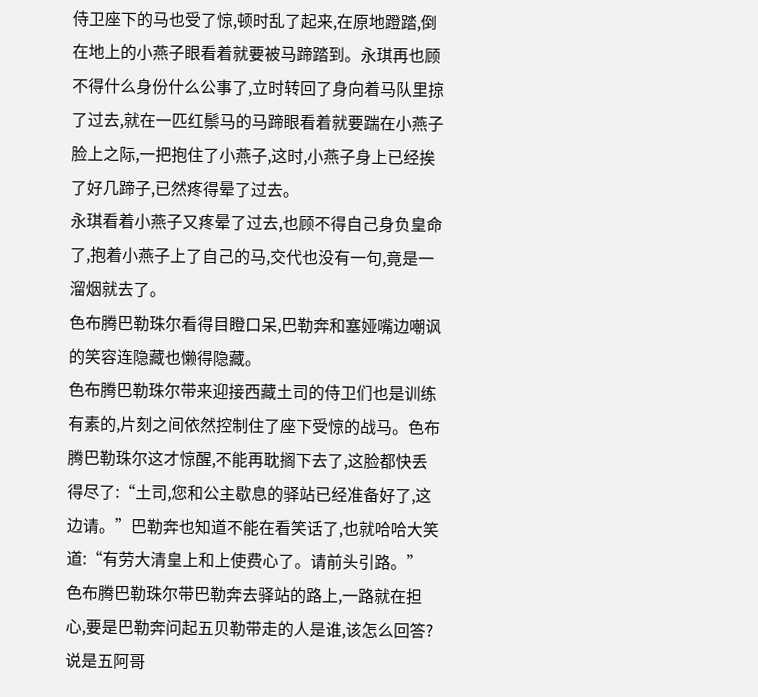侍卫座下的马也受了惊,顿时乱了起来,在原地蹬踏,倒在地上的小燕子眼看着就要被马蹄踏到。永琪再也顾不得什么身份什么公事了,立时转回了身向着马队里掠了过去,就在一匹红鬃马的马蹄眼看着就要踹在小燕子脸上之际,一把抱住了小燕子,这时,小燕子身上已经挨了好几蹄子,已然疼得晕了过去。
永琪看着小燕子又疼晕了过去,也顾不得自己身负皇命了,抱着小燕子上了自己的马,交代也没有一句,竟是一溜烟就去了。
色布腾巴勒珠尔看得目瞪口呆,巴勒奔和塞娅嘴边嘲讽的笑容连隐藏也懒得隐藏。
色布腾巴勒珠尔带来迎接西藏土司的侍卫们也是训练有素的,片刻之间依然控制住了座下受惊的战马。色布腾巴勒珠尔这才惊醒,不能再耽搁下去了,这脸都快丢得尽了:“土司,您和公主歇息的驿站已经准备好了,这边请。”巴勒奔也知道不能在看笑话了,也就哈哈大笑道:“有劳大清皇上和上使费心了。请前头引路。”
色布腾巴勒珠尔带巴勒奔去驿站的路上,一路就在担心,要是巴勒奔问起五贝勒带走的人是谁,该怎么回答?说是五阿哥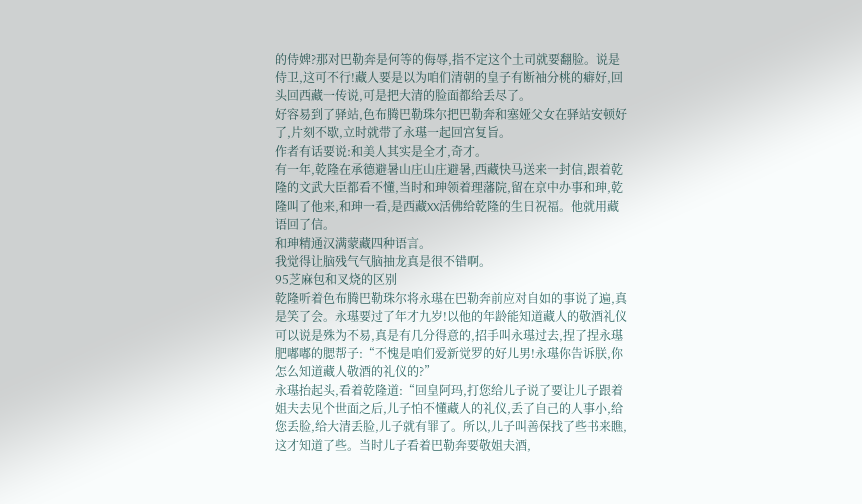的侍婢?那对巴勒奔是何等的侮辱,指不定这个土司就要翻脸。说是侍卫,这可不行!藏人要是以为咱们清朝的皇子有断袖分桃的癖好,回头回西藏一传说,可是把大清的脸面都给丢尽了。
好容易到了驿站,色布腾巴勒珠尔把巴勒奔和塞娅父女在驿站安顿好了,片刻不歇,立时就带了永璂一起回宫复旨。
作者有话要说:和美人其实是全才,奇才。
有一年,乾隆在承德避暑山庄山庄避暑,西藏快马送来一封信,跟着乾隆的文武大臣都看不懂,当时和珅领着理藩院,留在京中办事和珅,乾隆叫了他来,和珅一看,是西藏XX活佛给乾隆的生日祝福。他就用藏语回了信。
和珅精通汉满蒙藏四种语言。
我觉得让脑残气气脑抽龙真是很不错啊。
95芝麻包和叉烧的区别
乾隆听着色布腾巴勒珠尔将永璂在巴勒奔前应对自如的事说了遍,真是笑了会。永璂要过了年才九岁!以他的年龄能知道藏人的敬酒礼仪可以说是殊为不易,真是有几分得意的,招手叫永璂过去,捏了捏永璂肥嘟嘟的腮帮子:“不愧是咱们爱新觉罗的好儿男!永璂你告诉朕,你怎么知道藏人敬酒的礼仪的?”
永璂抬起头,看着乾隆道:“回皇阿玛,打您给儿子说了要让儿子跟着姐夫去见个世面之后,儿子怕不懂藏人的礼仪,丢了自己的人事小,给您丢脸,给大清丢脸,儿子就有罪了。所以,儿子叫善保找了些书来瞧,这才知道了些。当时儿子看着巴勒奔要敬姐夫酒,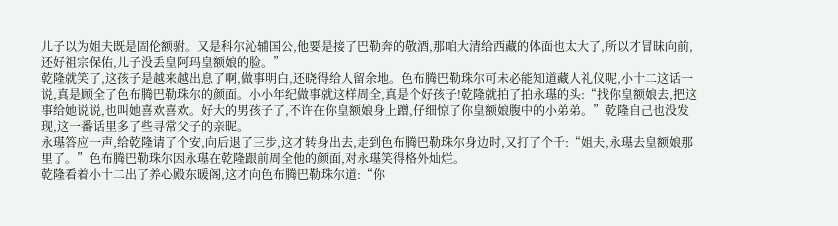儿子以为姐夫既是固伦额驸。又是科尔沁辅国公,他要是接了巴勒奔的敬酒,那咱大清给西藏的体面也太大了,所以才冒昧向前,还好祖宗保佑,儿子没丢皇阿玛皇额娘的脸。”
乾隆就笑了,这孩子是越来越出息了啊,做事明白,还晓得给人留余地。色布腾巴勒珠尔可未必能知道藏人礼仪呢,小十二这话一说,真是顾全了色布腾巴勒珠尔的颜面。小小年纪做事就这样周全,真是个好孩子!乾隆就拍了拍永璂的头:“找你皇额娘去,把这事给她说说,也叫她喜欢喜欢。好大的男孩子了,不许在你皇额娘身上蹭,仔细惊了你皇额娘腹中的小弟弟。”乾隆自己也没发现,这一番话里多了些寻常父子的亲昵。
永璂答应一声,给乾隆请了个安,向后退了三步,这才转身出去,走到色布腾巴勒珠尔身边时,又打了个千:“姐夫,永璂去皇额娘那里了。”色布腾巴勒珠尔因永璂在乾隆跟前周全他的颜面,对永璂笑得格外灿烂。
乾隆看着小十二出了养心殿东暖阁,这才向色布腾巴勒珠尔道:“你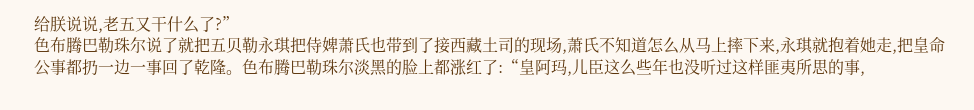给朕说说,老五又干什么了?”
色布腾巴勒珠尔说了就把五贝勒永琪把侍婢萧氏也带到了接西藏土司的现场,萧氏不知道怎么从马上摔下来,永琪就抱着她走,把皇命公事都扔一边一事回了乾隆。色布腾巴勒珠尔淡黑的脸上都涨红了:“皇阿玛,儿臣这么些年也没听过这样匪夷所思的事,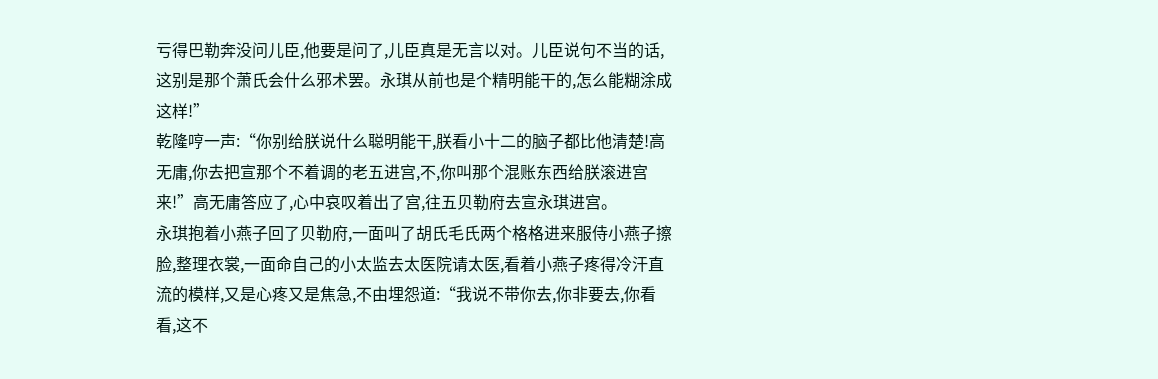亏得巴勒奔没问儿臣,他要是问了,儿臣真是无言以对。儿臣说句不当的话,这别是那个萧氏会什么邪术罢。永琪从前也是个精明能干的,怎么能糊涂成这样!”
乾隆哼一声:“你别给朕说什么聪明能干,朕看小十二的脑子都比他清楚!高无庸,你去把宣那个不着调的老五进宫,不,你叫那个混账东西给朕滚进宫来!”高无庸答应了,心中哀叹着出了宫,往五贝勒府去宣永琪进宫。
永琪抱着小燕子回了贝勒府,一面叫了胡氏毛氏两个格格进来服侍小燕子擦脸,整理衣裳,一面命自己的小太监去太医院请太医,看着小燕子疼得冷汗直流的模样,又是心疼又是焦急,不由埋怨道:“我说不带你去,你非要去,你看看,这不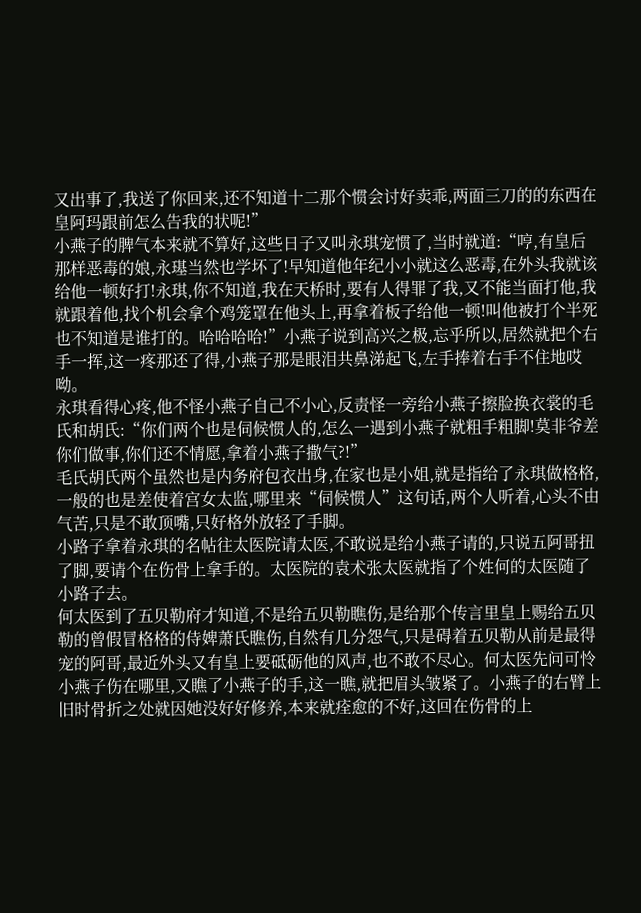又出事了,我送了你回来,还不知道十二那个惯会讨好卖乖,两面三刀的的东西在皇阿玛跟前怎么告我的状呢!”
小燕子的脾气本来就不算好,这些日子又叫永琪宠惯了,当时就道:“哼,有皇后那样恶毒的娘,永璂当然也学坏了!早知道他年纪小小就这么恶毒,在外头我就该给他一顿好打!永琪,你不知道,我在天桥时,要有人得罪了我,又不能当面打他,我就跟着他,找个机会拿个鸡笼罩在他头上,再拿着板子给他一顿!叫他被打个半死也不知道是谁打的。哈哈哈哈!”小燕子说到高兴之极,忘乎所以,居然就把个右手一挥,这一疼那还了得,小燕子那是眼泪共鼻涕起飞,左手捧着右手不住地哎呦。
永琪看得心疼,他不怪小燕子自己不小心,反责怪一旁给小燕子擦脸换衣裳的毛氏和胡氏:“你们两个也是伺候惯人的,怎么一遇到小燕子就粗手粗脚!莫非爷差你们做事,你们还不情愿,拿着小燕子撒气?!”
毛氏胡氏两个虽然也是内务府包衣出身,在家也是小姐,就是指给了永琪做格格,一般的也是差使着宫女太监,哪里来“伺候惯人”这句话,两个人听着,心头不由气苦,只是不敢顶嘴,只好格外放轻了手脚。
小路子拿着永琪的名帖往太医院请太医,不敢说是给小燕子请的,只说五阿哥扭了脚,要请个在伤骨上拿手的。太医院的袁术张太医就指了个姓何的太医随了小路子去。
何太医到了五贝勒府才知道,不是给五贝勒瞧伤,是给那个传言里皇上赐给五贝勒的曾假冒格格的侍婢萧氏瞧伤,自然有几分怨气,只是碍着五贝勒从前是最得宠的阿哥,最近外头又有皇上要砥砺他的风声,也不敢不尽心。何太医先问可怜小燕子伤在哪里,又瞧了小燕子的手,这一瞧,就把眉头皱紧了。小燕子的右臂上旧时骨折之处就因她没好好修养,本来就痊愈的不好,这回在伤骨的上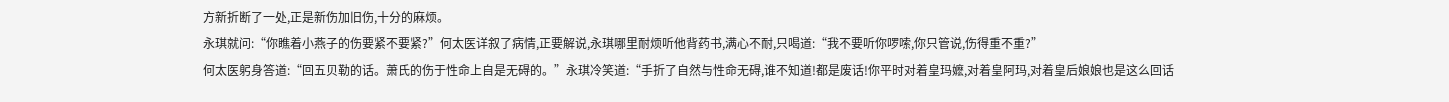方新折断了一处,正是新伤加旧伤,十分的麻烦。
永琪就问:“你瞧着小燕子的伤要紧不要紧?”何太医详叙了病情,正要解说,永琪哪里耐烦听他背药书,满心不耐,只喝道:“我不要听你啰嗦,你只管说,伤得重不重?”
何太医躬身答道:“回五贝勒的话。萧氏的伤于性命上自是无碍的。”永琪冷笑道:“手折了自然与性命无碍,谁不知道!都是废话!你平时对着皇玛嬷,对着皇阿玛,对着皇后娘娘也是这么回话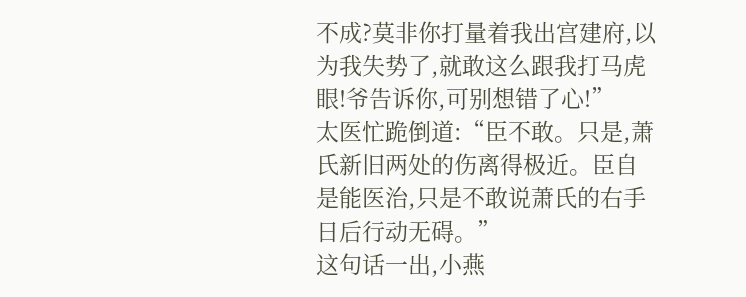不成?莫非你打量着我出宫建府,以为我失势了,就敢这么跟我打马虎眼!爷告诉你,可别想错了心!”
太医忙跪倒道:“臣不敢。只是,萧氏新旧两处的伤离得极近。臣自是能医治,只是不敢说萧氏的右手日后行动无碍。”
这句话一出,小燕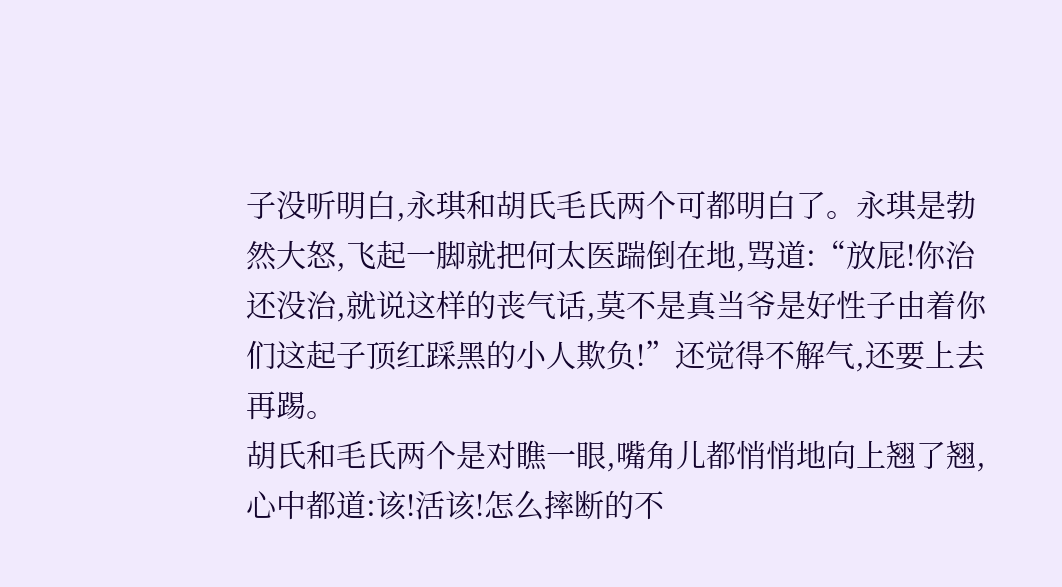子没听明白,永琪和胡氏毛氏两个可都明白了。永琪是勃然大怒,飞起一脚就把何太医踹倒在地,骂道:“放屁!你治还没治,就说这样的丧气话,莫不是真当爷是好性子由着你们这起子顶红踩黑的小人欺负!”还觉得不解气,还要上去再踢。
胡氏和毛氏两个是对瞧一眼,嘴角儿都悄悄地向上翘了翘,心中都道:该!活该!怎么摔断的不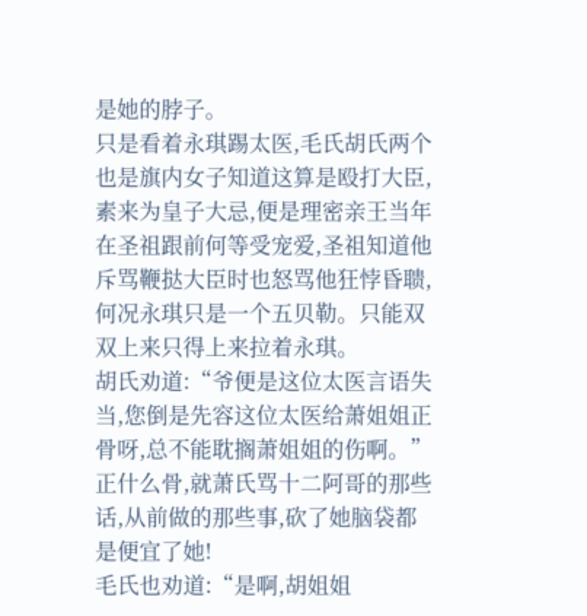是她的脖子。
只是看着永琪踢太医,毛氏胡氏两个也是旗内女子知道这算是殴打大臣,素来为皇子大忌,便是理密亲王当年在圣祖跟前何等受宠爱,圣祖知道他斥骂鞭挞大臣时也怒骂他狂悖昏聩,何况永琪只是一个五贝勒。只能双双上来只得上来拉着永琪。
胡氏劝道:“爷便是这位太医言语失当,您倒是先容这位太医给萧姐姐正骨呀,总不能耽搁萧姐姐的伤啊。”正什么骨,就萧氏骂十二阿哥的那些话,从前做的那些事,砍了她脑袋都是便宜了她!
毛氏也劝道:“是啊,胡姐姐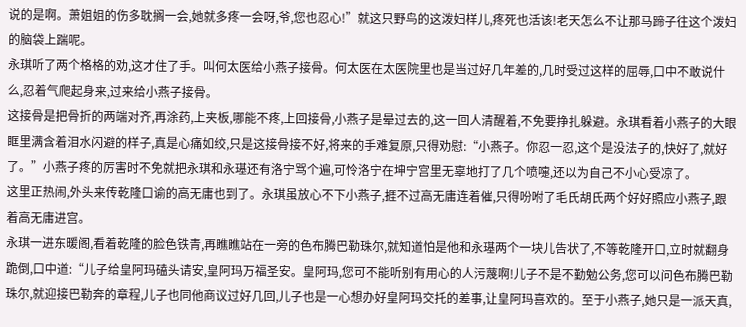说的是啊。萧姐姐的伤多耽搁一会,她就多疼一会呀,爷,您也忍心!”就这只野鸟的这泼妇样儿,疼死也活该!老天怎么不让那马蹄子往这个泼妇的脑袋上踹呢。
永琪听了两个格格的劝,这才住了手。叫何太医给小燕子接骨。何太医在太医院里也是当过好几年差的,几时受过这样的屈辱,口中不敢说什么,忍着气爬起身来,过来给小燕子接骨。
这接骨是把骨折的两端对齐,再涂药,上夹板,哪能不疼,上回接骨,小燕子是晕过去的,这一回人清醒着,不免要挣扎躲避。永琪看着小燕子的大眼眶里满含着泪水闪避的样子,真是心痛如绞,只是这接骨接不好,将来的手难复原,只得劝慰:“小燕子。你忍一忍,这个是没法子的,快好了,就好了。”小燕子疼的厉害时不免就把永琪和永璂还有洛宁骂个遍,可怜洛宁在坤宁宫里无辜地打了几个喷嚏,还以为自己不小心受凉了。
这里正热闹,外头来传乾隆口谕的高无庸也到了。永琪虽放心不下小燕子,捱不过高无庸连着催,只得吩咐了毛氏胡氏两个好好照应小燕子,跟着高无庸进宫。
永琪一进东暖阁,看着乾隆的脸色铁青,再瞧瞧站在一旁的色布腾巴勒珠尔,就知道怕是他和永璂两个一块儿告状了,不等乾隆开口,立时就翻身跪倒,口中道:“儿子给皇阿玛磕头请安,皇阿玛万福圣安。皇阿玛,您可不能听别有用心的人污蔑啊!儿子不是不勤勉公务,您可以问色布腾巴勒珠尔,就迎接巴勒奔的章程,儿子也同他商议过好几回,儿子也是一心想办好皇阿玛交托的差事,让皇阿玛喜欢的。至于小燕子,她只是一派天真,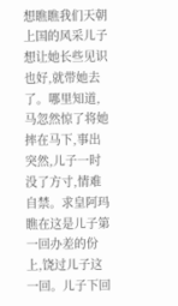想瞧瞧我们天朝上国的风采儿子想让她长些见识也好,就带她去了。哪里知道,马忽然惊了将她摔在马下,事出突然,儿子一时没了方寸,情难自禁。求皇阿玛瞧在这是儿子第一回办差的份上,饶过儿子这一回。儿子下回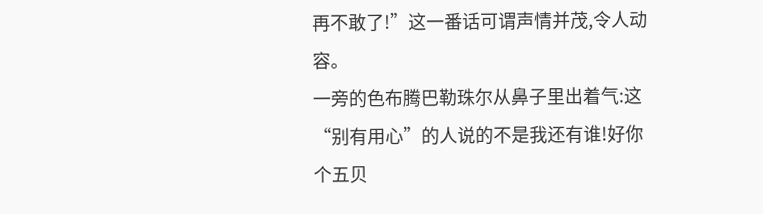再不敢了!”这一番话可谓声情并茂,令人动容。
一旁的色布腾巴勒珠尔从鼻子里出着气:这“别有用心”的人说的不是我还有谁!好你个五贝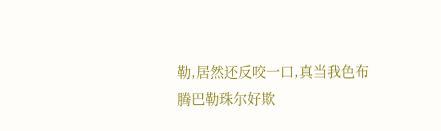勒,居然还反咬一口,真当我色布腾巴勒珠尔好欺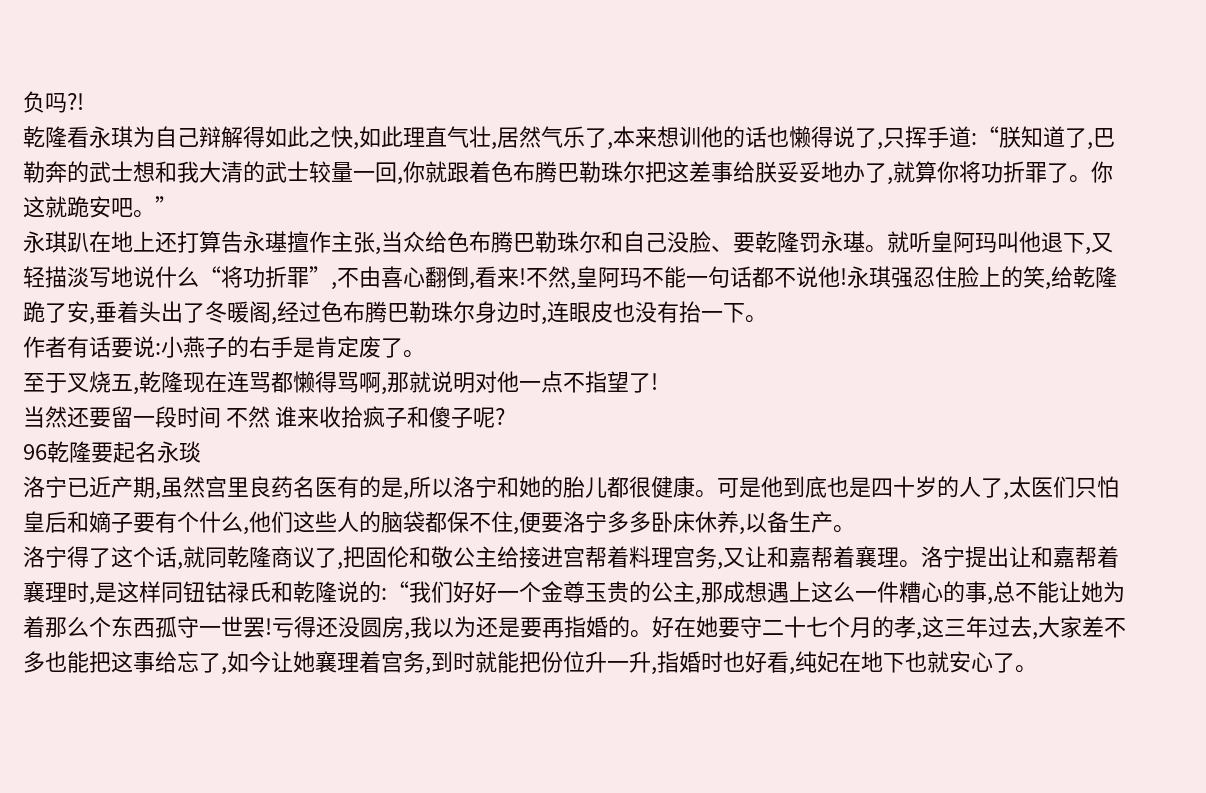负吗?!
乾隆看永琪为自己辩解得如此之快,如此理直气壮,居然气乐了,本来想训他的话也懒得说了,只挥手道:“朕知道了,巴勒奔的武士想和我大清的武士较量一回,你就跟着色布腾巴勒珠尔把这差事给朕妥妥地办了,就算你将功折罪了。你这就跪安吧。”
永琪趴在地上还打算告永璂擅作主张,当众给色布腾巴勒珠尔和自己没脸、要乾隆罚永璂。就听皇阿玛叫他退下,又轻描淡写地说什么“将功折罪”,不由喜心翻倒,看来!不然,皇阿玛不能一句话都不说他!永琪强忍住脸上的笑,给乾隆跪了安,垂着头出了冬暖阁,经过色布腾巴勒珠尔身边时,连眼皮也没有抬一下。
作者有话要说:小燕子的右手是肯定废了。
至于叉烧五,乾隆现在连骂都懒得骂啊,那就说明对他一点不指望了!
当然还要留一段时间 不然 谁来收拾疯子和傻子呢?
96乾隆要起名永琰
洛宁已近产期,虽然宫里良药名医有的是,所以洛宁和她的胎儿都很健康。可是他到底也是四十岁的人了,太医们只怕皇后和嫡子要有个什么,他们这些人的脑袋都保不住,便要洛宁多多卧床休养,以备生产。
洛宁得了这个话,就同乾隆商议了,把固伦和敬公主给接进宫帮着料理宫务,又让和嘉帮着襄理。洛宁提出让和嘉帮着襄理时,是这样同钮钴禄氏和乾隆说的:“我们好好一个金尊玉贵的公主,那成想遇上这么一件糟心的事,总不能让她为着那么个东西孤守一世罢!亏得还没圆房,我以为还是要再指婚的。好在她要守二十七个月的孝,这三年过去,大家差不多也能把这事给忘了,如今让她襄理着宫务,到时就能把份位升一升,指婚时也好看,纯妃在地下也就安心了。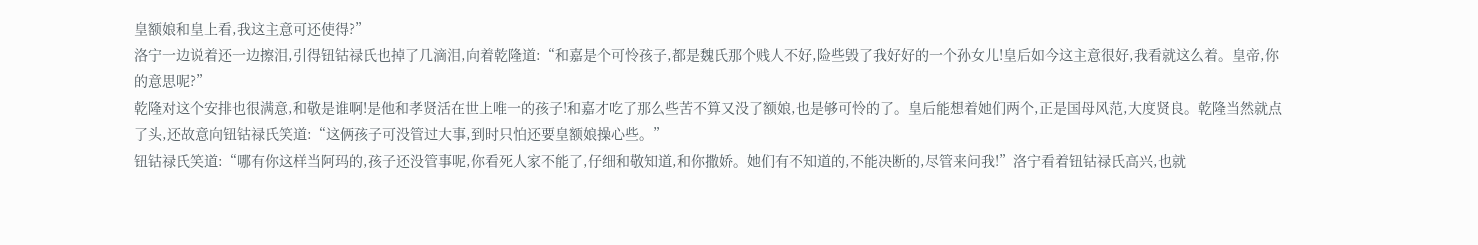皇额娘和皇上看,我这主意可还使得?”
洛宁一边说着还一边擦泪,引得钮钴禄氏也掉了几滴泪,向着乾隆道:“和嘉是个可怜孩子,都是魏氏那个贱人不好,险些毁了我好好的一个孙女儿!皇后如今这主意很好,我看就这么着。皇帝,你的意思呢?”
乾隆对这个安排也很满意,和敬是谁啊!是他和孝贤活在世上唯一的孩子!和嘉才吃了那么些苦不算又没了额娘,也是够可怜的了。皇后能想着她们两个,正是国母风范,大度贤良。乾隆当然就点了头,还故意向钮钴禄氏笑道:“这俩孩子可没管过大事,到时只怕还要皇额娘操心些。”
钮钴禄氏笑道:“哪有你这样当阿玛的,孩子还没管事呢,你看死人家不能了,仔细和敬知道,和你撒娇。她们有不知道的,不能决断的,尽管来问我!”洛宁看着钮钴禄氏高兴,也就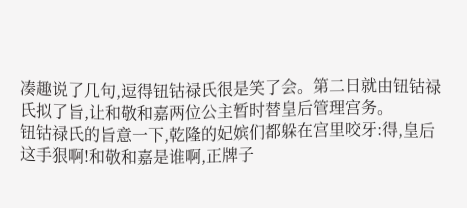凑趣说了几句,逗得钮钴禄氏很是笑了会。第二日就由钮钴禄氏拟了旨,让和敬和嘉两位公主暂时替皇后管理宫务。
钮钴禄氏的旨意一下,乾隆的妃嫔们都躲在宫里咬牙:得,皇后这手狠啊!和敬和嘉是谁啊,正牌子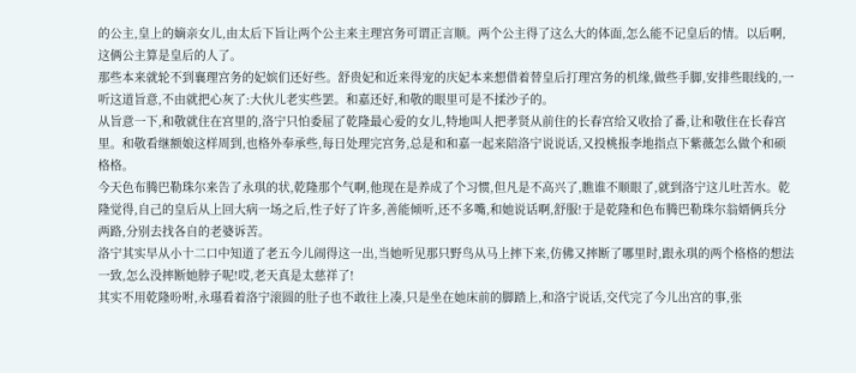的公主,皇上的嫡亲女儿,由太后下旨让两个公主来主理宫务可谓正言顺。两个公主得了这么大的体面,怎么能不记皇后的情。以后啊,这俩公主算是皇后的人了。
那些本来就轮不到襄理宫务的妃嫔们还好些。舒贵妃和近来得宠的庆妃本来想借着替皇后打理宫务的机缘,做些手脚,安排些眼线的,一听这道旨意,不由就把心灰了:大伙儿老实些罢。和嘉还好,和敬的眼里可是不揉沙子的。
从旨意一下,和敬就住在宫里的,洛宁只怕委屈了乾隆最心爱的女儿,特地叫人把孝贤从前住的长春宫给又收拾了番,让和敬住在长春宫里。和敬看继额娘这样周到,也格外奉承些,每日处理完宫务,总是和和嘉一起来陪洛宁说说话,又投桃报李地指点下紫薇怎么做个和硕格格。
今天色布腾巴勒珠尔来告了永琪的状,乾隆那个气啊,他现在是养成了个习惯,但凡是不高兴了,瞧谁不顺眼了,就到洛宁这儿吐苦水。乾隆觉得,自己的皇后从上回大病一场之后,性子好了许多,善能倾听,还不多嘴,和她说话啊,舒服!于是乾隆和色布腾巴勒珠尔翁婿俩兵分两路,分别去找各自的老婆诉苦。
洛宁其实早从小十二口中知道了老五今儿闹得这一出,当她听见那只野鸟从马上摔下来,仿佛又摔断了哪里时,跟永琪的两个格格的想法一致,怎么没摔断她脖子呢!哎,老天真是太慈祥了!
其实不用乾隆吩咐,永璂看着洛宁滚圆的肚子也不敢往上凑,只是坐在她床前的脚踏上,和洛宁说话,交代完了今儿出宫的事,张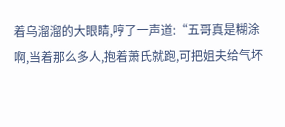着乌溜溜的大眼睛,哼了一声道:“五哥真是糊涂啊,当着那么多人,抱着萧氏就跑,可把姐夫给气坏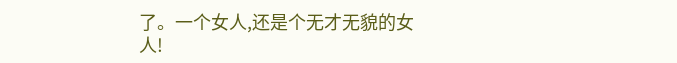了。一个女人,还是个无才无貌的女人!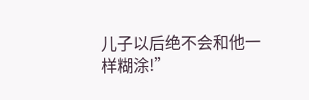儿子以后绝不会和他一样糊涂!”